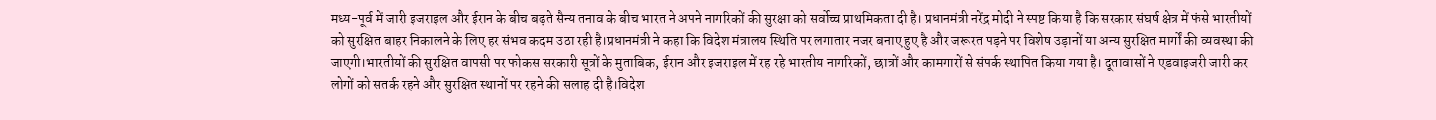मध्य-पूर्व में जारी इजराइल और ईरान के बीच बढ़ते सैन्य तनाव के बीच भारत ने अपने नागरिकों की सुरक्षा को सर्वोच्च प्राथमिकता दी है। प्रधानमंत्री नरेंद्र मोदी ने स्पष्ट किया है कि सरकार संघर्ष क्षेत्र में फंसे भारतीयों को सुरक्षित बाहर निकालने के लिए हर संभव कदम उठा रही है।प्रधानमंत्री ने कहा कि विदेश मंत्रालय स्थिति पर लगातार नजर बनाए हुए है और जरूरत पड़ने पर विशेष उड़ानों या अन्य सुरक्षित मार्गों की व्यवस्था की जाएगी।भारतीयों की सुरक्षित वापसी पर फोकस सरकारी सूत्रों के मुताबिक, ईरान और इजराइल में रह रहे भारतीय नागरिकों, छात्रों और कामगारों से संपर्क स्थापित किया गया है। दूतावासों ने एडवाइजरी जारी कर लोगों को सतर्क रहने और सुरक्षित स्थानों पर रहने की सलाह दी है।विदेश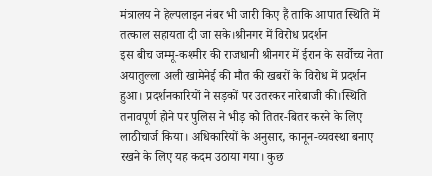मंत्रालय ने हेल्पलाइन नंबर भी जारी किए हैं ताकि आपात स्थिति में तत्काल सहायता दी जा सके।श्रीनगर में विरोध प्रदर्शन
इस बीच जम्मू-कश्मीर की राजधानी श्रीनगर में ईरान के सर्वोच्च नेता अयातुल्ला अली खामेनेई की मौत की खबरों के विरोध में प्रदर्शन हुआ। प्रदर्शनकारियों ने सड़कों पर उतरकर नारेबाजी की।स्थिति तनावपूर्ण होने पर पुलिस ने भीड़ को तितर-बितर करने के लिए लाठीचार्ज किया। अधिकारियों के अनुसार, कानून-व्यवस्था बनाए रखने के लिए यह कदम उठाया गया। कुछ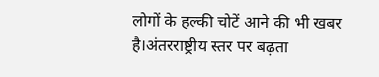लोगों के हल्की चोटें आने की भी खबर है।अंतरराष्ट्रीय स्तर पर बढ़ता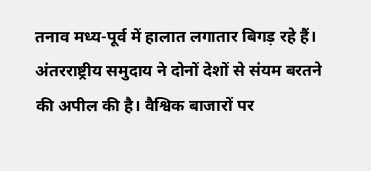तनाव मध्य-पूर्व में हालात लगातार बिगड़ रहे हैं। अंतरराष्ट्रीय समुदाय ने दोनों देशों से संयम बरतने की अपील की है। वैश्विक बाजारों पर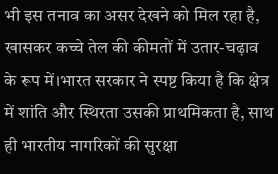भी इस तनाव का असर देखने को मिल रहा है, खासकर कच्चे तेल की कीमतों में उतार-चढ़ाव के रूप में।भारत सरकार ने स्पष्ट किया है कि क्षेत्र में शांति और स्थिरता उसकी प्राथमिकता है, साथ ही भारतीय नागरिकों की सुरक्षा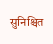सुनिश्चित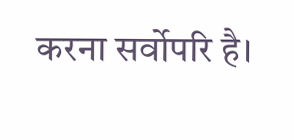करना सर्वोपरि है।